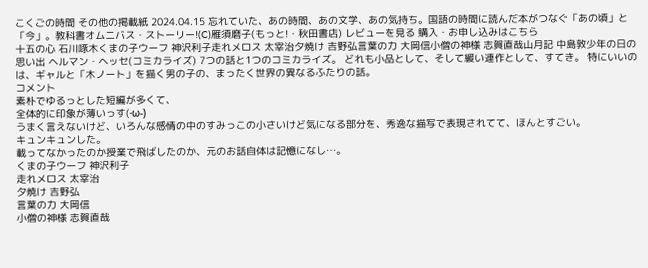こくごの時間 その他の掲載紙 2024.04.15 忘れていた、あの時間、あの文学、あの気持ち。国語の時間に読んだ本がつなぐ「あの頃」と「今」。教科書オムニバス・ストーリー!(C)雁須磨子(もっと!・秋田書店) レビューを見る 購入・お申し込みはこちら
十五の心 石川啄木くまの子ウーフ 神沢利子走れメロス 太宰治夕焼け 吉野弘言葉の力 大岡信小僧の神様 志賀直哉山月記 中島敦少年の日の思い出 ヘルマン・ヘッセ(コミカライズ) 7つの話と1つのコミカライズ。 どれも小品として、そして緩い連作として、すてき。 特にいいのは、ギャルと「木ノート」を描く男の子の、まったく世界の異なるふたりの話。
コメント
素朴でゆるっとした短編が多くて、
全体的に印象が薄いっす(‐ω‐)
うまく言えないけど、いろんな感情の中のすみっこの小さいけど気になる部分を、秀逸な描写で表現されてて、ほんとすごい。
キュンキュンした。
載ってなかったのか授業で飛ばしたのか、元のお話自体は記憶になし…。
くまの子ウーフ 神沢利子
走れメロス 太宰治
夕焼け 吉野弘
言葉の力 大岡信
小僧の神様 志賀直哉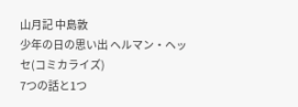山月記 中島敦
少年の日の思い出 ヘルマン・ヘッセ(コミカライズ)
7つの話と1つ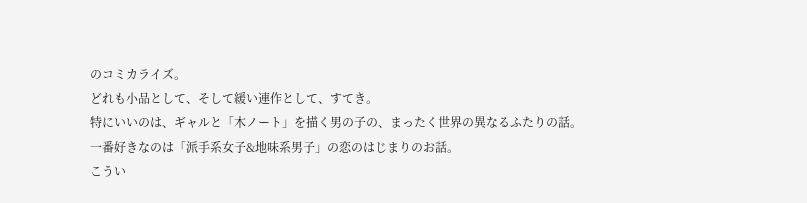のコミカライズ。
どれも小品として、そして緩い連作として、すてき。
特にいいのは、ギャルと「木ノート」を描く男の子の、まったく世界の異なるふたりの話。
一番好きなのは「派手系女子&地味系男子」の恋のはじまりのお話。
こうい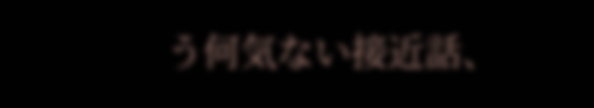う何気ない接近話、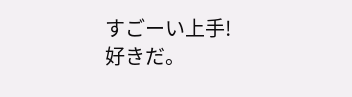すごーい上手!
好きだ。